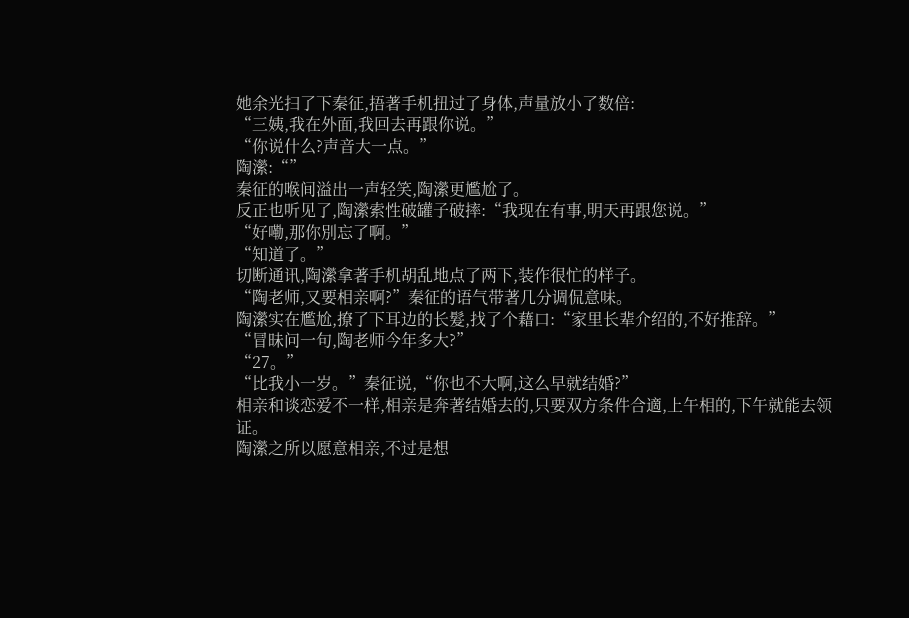她余光扫了下秦征,捂著手机扭过了身体,声量放小了数倍:
“三姨,我在外面,我回去再跟你说。”
“你说什么?声音大一点。”
陶瀠:“”
秦征的喉间溢出一声轻笑,陶瀠更尷尬了。
反正也听见了,陶瀠索性破罐子破摔:“我现在有事,明天再跟您说。”
“好嘞,那你別忘了啊。”
“知道了。”
切断通讯,陶瀠拿著手机胡乱地点了两下,装作很忙的样子。
“陶老师,又要相亲啊?”秦征的语气带著几分调侃意味。
陶瀠实在尷尬,撩了下耳边的长髮,找了个藉口:“家里长辈介绍的,不好推辞。”
“冒昧问一句,陶老师今年多大?”
“27。”
“比我小一岁。”秦征说,“你也不大啊,这么早就结婚?”
相亲和谈恋爱不一样,相亲是奔著结婚去的,只要双方条件合適,上午相的,下午就能去领证。
陶瀠之所以愿意相亲,不过是想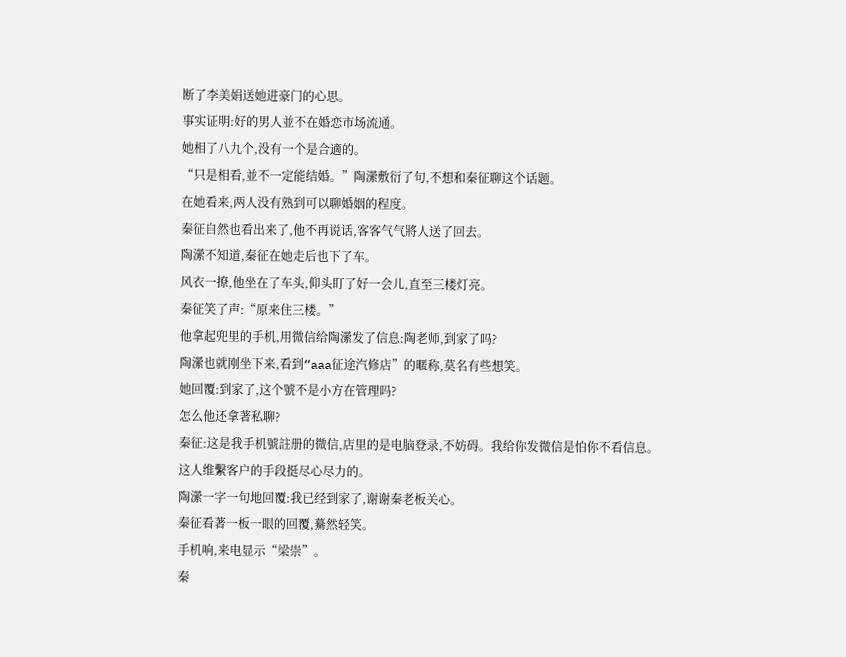断了李美娟送她进豪门的心思。
事实证明:好的男人並不在婚恋市场流通。
她相了八九个,没有一个是合適的。
“只是相看,並不一定能结婚。”陶瀠敷衍了句,不想和秦征聊这个话题。
在她看来,两人没有熟到可以聊婚姻的程度。
秦征自然也看出来了,他不再说话,客客气气將人送了回去。
陶瀠不知道,秦征在她走后也下了车。
风衣一撩,他坐在了车头,仰头盯了好一会儿,直至三楼灯亮。
秦征笑了声:“原来住三楼。”
他拿起兜里的手机,用微信给陶瀠发了信息:陶老师,到家了吗?
陶瀠也就刚坐下来,看到“aaa征途汽修店”的暱称,莫名有些想笑。
她回覆:到家了,这个號不是小方在管理吗?
怎么他还拿著私聊?
秦征:这是我手机號註册的微信,店里的是电脑登录,不妨碍。我给你发微信是怕你不看信息。
这人维繫客户的手段挺尽心尽力的。
陶瀠一字一句地回覆:我已经到家了,谢谢秦老板关心。
秦征看著一板一眼的回覆,驀然轻笑。
手机响,来电显示“梁崇”。
秦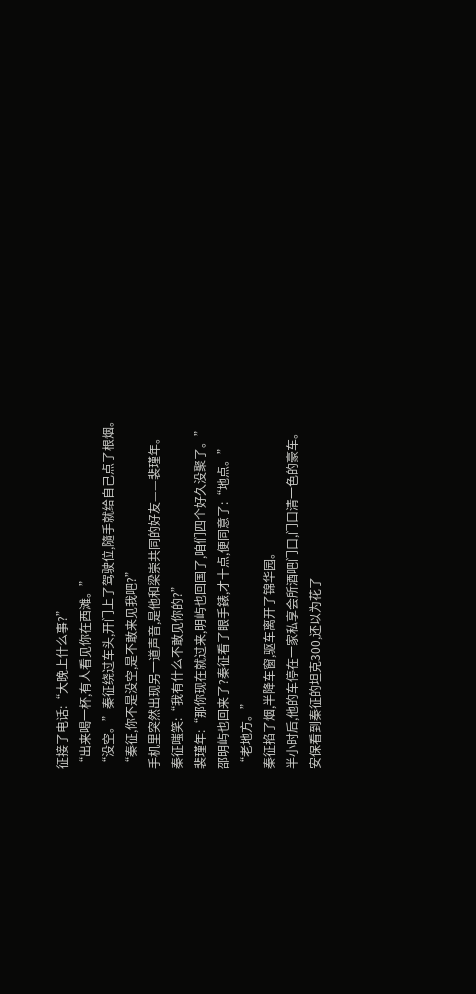征接了电话:“大晚上什么事?”
“出来喝一杯,有人看见你在西滩。”
“没空。”秦征绕过车头,开门上了驾驶位,隨手就给自己点了根烟。
“秦征,你不是没空,是不敢来见我吧?”
手机里突然出现另一道声音,是他和梁崇共同的好友——裴瑾年。
秦征嗤笑:“我有什么不敢见你的?”
裴瑾年:“那你现在就过来,明屿也回国了,咱们四个好久没聚了。”
邵明屿也回来了?秦征看了眼手錶,才十点,便同意了:“地点。”
“老地方。”
秦征掐了烟,半降车窗,驱车离开了锦华园。
半小时后,他的车停在一家私享会所酒吧门口,门口清一色的豪车。
安保看到秦征的坦克300,还以为花了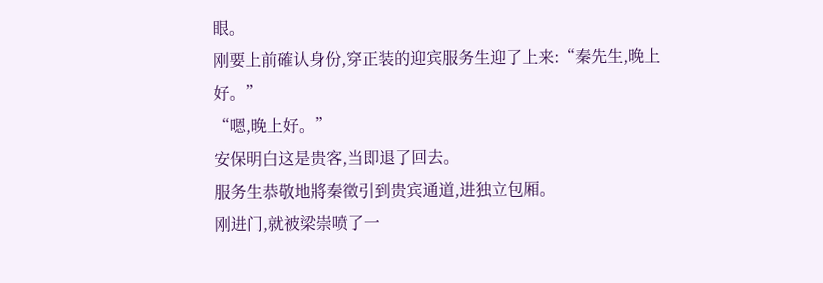眼。
刚要上前確认身份,穿正装的迎宾服务生迎了上来:“秦先生,晚上好。”
“嗯,晚上好。”
安保明白这是贵客,当即退了回去。
服务生恭敬地將秦徵引到贵宾通道,进独立包厢。
刚进门,就被梁崇喷了一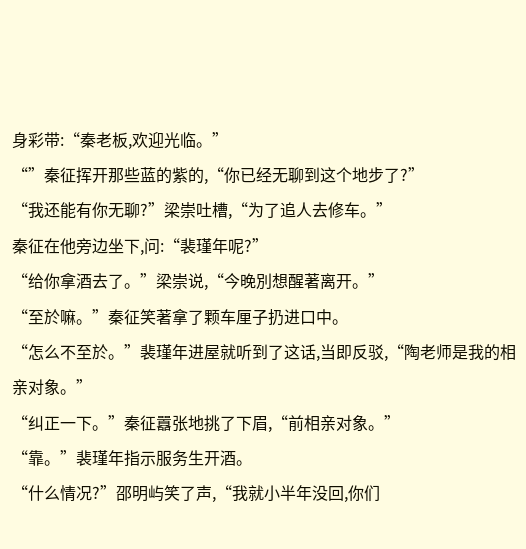身彩带:“秦老板,欢迎光临。”
“”秦征挥开那些蓝的紫的,“你已经无聊到这个地步了?”
“我还能有你无聊?”梁崇吐槽,“为了追人去修车。”
秦征在他旁边坐下,问:“裴瑾年呢?”
“给你拿酒去了。”梁崇说,“今晚別想醒著离开。”
“至於嘛。”秦征笑著拿了颗车厘子扔进口中。
“怎么不至於。”裴瑾年进屋就听到了这话,当即反驳,“陶老师是我的相亲对象。”
“纠正一下。”秦征囂张地挑了下眉,“前相亲对象。”
“靠。”裴瑾年指示服务生开酒。
“什么情况?”邵明屿笑了声,“我就小半年没回,你们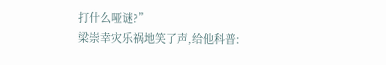打什么哑谜?”
梁崇幸灾乐祸地笑了声,给他科普: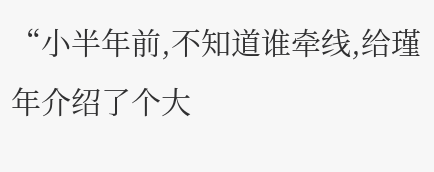“小半年前,不知道谁牵线,给瑾年介绍了个大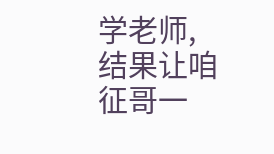学老师,结果让咱征哥一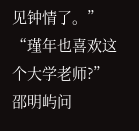见钟情了。”
“瑾年也喜欢这个大学老师?”邵明屿问